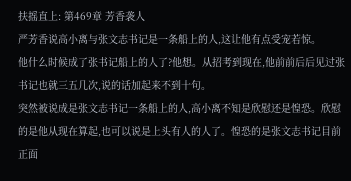扶摇直上: 第469章 芳香袭人
严芳香说高小离与张文志书记是一条船上的人,这让他有点受宠若惊。
他什么时候成了张书记船上的人了?他想。从招考到现在,他前前后后见过张书记也就三五几次,说的话加起来不到十句。
突然被说成是张文志书记一条船上的人,高小离不知是欣慰还是惶恐。欣慰的是他从现在算起,也可以说是上头有人的人了。惶恐的是张文志书记目前正面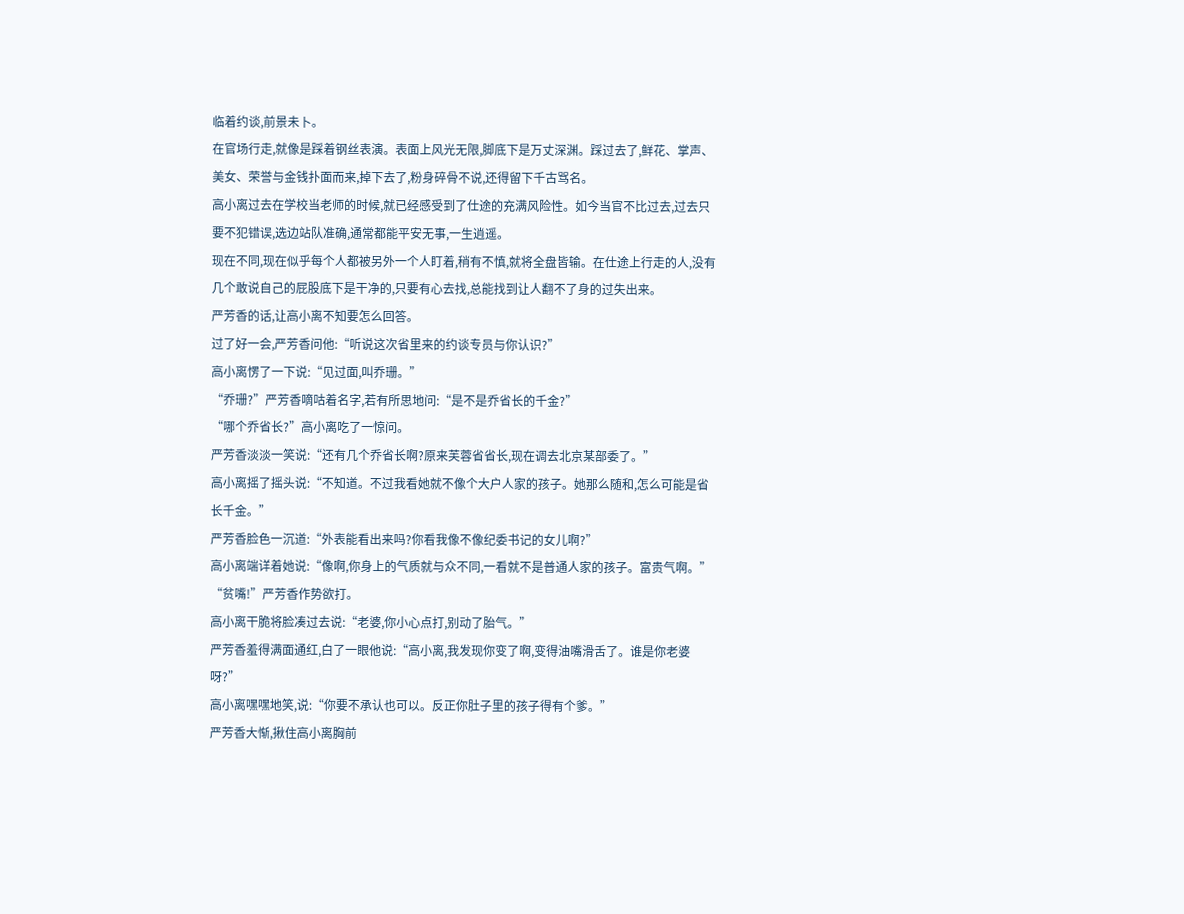临着约谈,前景未卜。
在官场行走,就像是踩着钢丝表演。表面上风光无限,脚底下是万丈深渊。踩过去了,鲜花、掌声、美女、荣誉与金钱扑面而来,掉下去了,粉身碎骨不说,还得留下千古骂名。
高小离过去在学校当老师的时候,就已经感受到了仕途的充满风险性。如今当官不比过去,过去只要不犯错误,选边站队准确,通常都能平安无事,一生逍遥。
现在不同,现在似乎每个人都被另外一个人盯着,稍有不慎,就将全盘皆输。在仕途上行走的人,没有几个敢说自己的屁股底下是干净的,只要有心去找,总能找到让人翻不了身的过失出来。
严芳香的话,让高小离不知要怎么回答。
过了好一会,严芳香问他:“听说这次省里来的约谈专员与你认识?”
高小离愣了一下说:“见过面,叫乔珊。”
“乔珊?”严芳香嘀咕着名字,若有所思地问:“是不是乔省长的千金?”
“哪个乔省长?”高小离吃了一惊问。
严芳香淡淡一笑说:“还有几个乔省长啊?原来芙蓉省省长,现在调去北京某部委了。”
高小离摇了摇头说:“不知道。不过我看她就不像个大户人家的孩子。她那么随和,怎么可能是省长千金。”
严芳香脸色一沉道:“外表能看出来吗?你看我像不像纪委书记的女儿啊?”
高小离端详着她说:“像啊,你身上的气质就与众不同,一看就不是普通人家的孩子。富贵气啊。”
“贫嘴!”严芳香作势欲打。
高小离干脆将脸凑过去说:“老婆,你小心点打,别动了胎气。”
严芳香羞得满面通红,白了一眼他说:“高小离,我发现你变了啊,变得油嘴滑舌了。谁是你老婆呀?”
高小离嘿嘿地笑,说:“你要不承认也可以。反正你肚子里的孩子得有个爹。”
严芳香大惭,揪住高小离胸前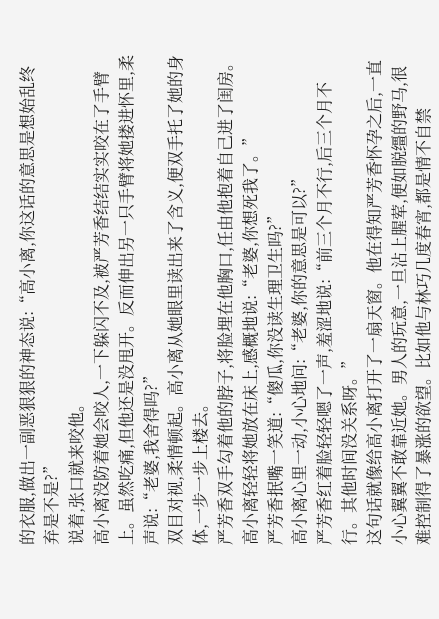的衣服,做出一副恶狠狠的神态说:“高小离,你这话的意思是想始乱终弃是不是?”
说着,张口就来咬他。
高小离没防着她会咬人,一下躲闪不及,被严芳香结结实实咬在了手臂上。虽然吃痛,但他还是没甩开。反而伸出另一只手臂将她搂进怀里,柔声说:“老婆,我舍得吗?”
双目对视,柔情顿起。高小离从她眼里读出来了含义,便双手托了她的身体,一步一步上楼去。
严芳香双手勾着他的脖子,将脸埋在他胸口,任由他抱着自己进了闺房。
高小离轻轻将她放在床上,感概地说:“老婆,你想死我了。”
严芳香抿嘴一笑道:“傻瓜,你没读生理卫生吗?”
高小离心里一动,小心地问:“老婆,你的意思是可以?”
严芳香红着脸轻轻嗯了一声,羞涩地说:“前三个月不行,后三个月不行。其他时间没关系呀。”
这句话就像给高小离打开了一扇天窗。他在得知严芳香怀孕之后,一直小心翼翼不敢靠近她。男人的玩意,一旦沾上腥荤,便如脱缰的野马,很难控制得了暴涨的欲望。比如他与林巧几度春宵,都是情不自禁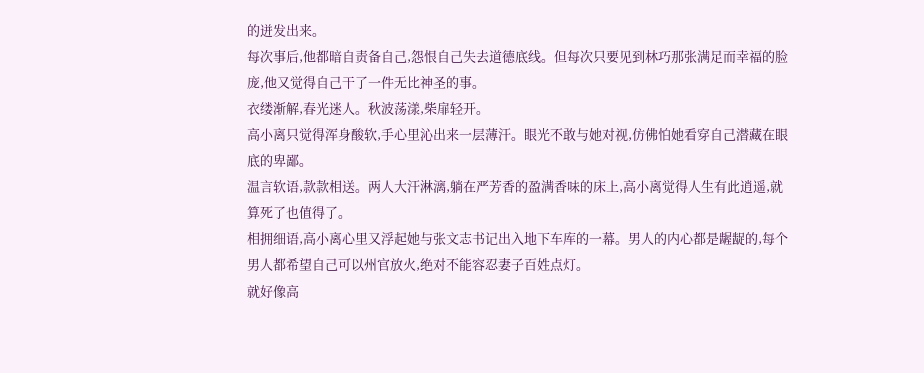的迸发出来。
每次事后,他都暗自责备自己,怨恨自己失去道德底线。但每次只要见到林巧那张满足而幸福的脸庞,他又觉得自己干了一件无比神圣的事。
衣缕渐解,春光迷人。秋波荡漾,柴扉轻开。
高小离只觉得浑身酸软,手心里沁出来一层薄汗。眼光不敢与她对视,仿佛怕她看穿自己潜藏在眼底的卑鄙。
温言软语,款款相送。两人大汗淋漓,躺在严芳香的盈满香味的床上,高小离觉得人生有此逍遥,就算死了也值得了。
相拥细语,高小离心里又浮起她与张文志书记出入地下车库的一幕。男人的内心都是龌龊的,每个男人都希望自己可以州官放火,绝对不能容忍妻子百姓点灯。
就好像高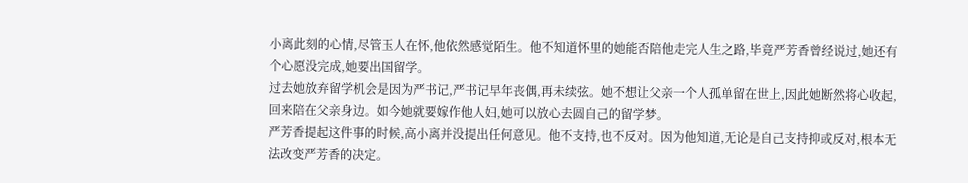小离此刻的心情,尽管玉人在怀,他依然感觉陌生。他不知道怀里的她能否陪他走完人生之路,毕竟严芳香曾经说过,她还有个心愿没完成,她要出国留学。
过去她放弃留学机会是因为严书记,严书记早年丧偶,再未续弦。她不想让父亲一个人孤单留在世上,因此她断然将心收起,回来陪在父亲身边。如今她就要嫁作他人妇,她可以放心去圆自己的留学梦。
严芳香提起这件事的时候,高小离并没提出任何意见。他不支持,也不反对。因为他知道,无论是自己支持抑或反对,根本无法改变严芳香的决定。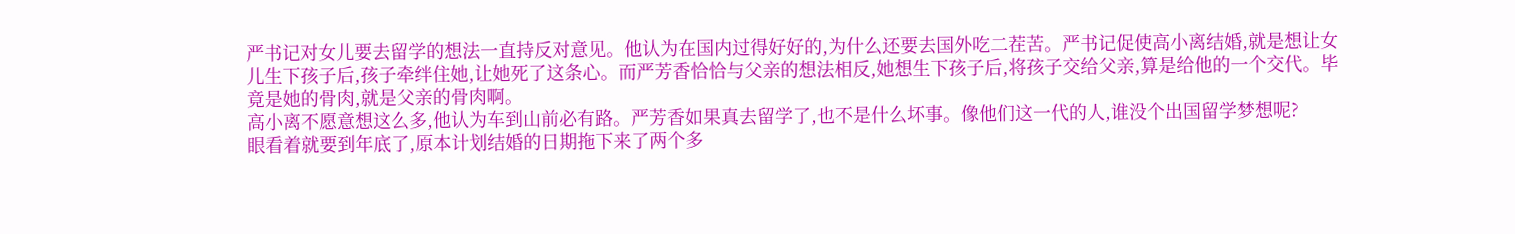严书记对女儿要去留学的想法一直持反对意见。他认为在国内过得好好的,为什么还要去国外吃二茬苦。严书记促使高小离结婚,就是想让女儿生下孩子后,孩子牵绊住她,让她死了这条心。而严芳香恰恰与父亲的想法相反,她想生下孩子后,将孩子交给父亲,算是给他的一个交代。毕竟是她的骨肉,就是父亲的骨肉啊。
高小离不愿意想这么多,他认为车到山前必有路。严芳香如果真去留学了,也不是什么坏事。像他们这一代的人,谁没个出国留学梦想呢?
眼看着就要到年底了,原本计划结婚的日期拖下来了两个多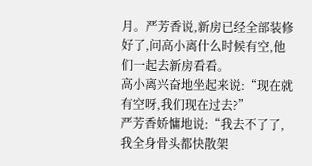月。严芳香说,新房已经全部装修好了,问高小离什么时候有空,他们一起去新房看看。
高小离兴奋地坐起来说:“现在就有空呀,我们现在过去?”
严芳香娇慵地说:“我去不了了,我全身骨头都快散架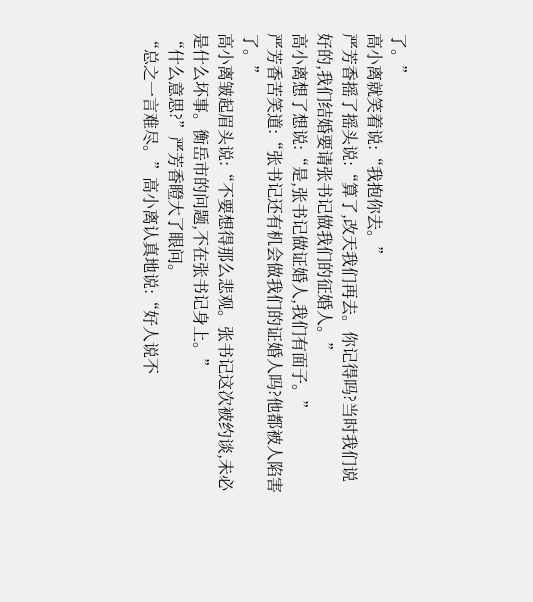了。”
高小离就笑着说:“我抱你去。”
严芳香摇了摇头说:“算了,改天我们再去。你记得吗?当时我们说好的,我们结婚要请张书记做我们的征婚人。”
高小离想了想说:“是,张书记做证婚人,我们有面子。”
严芳香苦笑道:“张书记还有机会做我们的证婚人吗?他都被人陷害了。”
高小离皱起眉头说:“不要想得那么悲观。张书记这次被约谈,未必是什么坏事。衡岳市的问题,不在张书记身上。”
“什么意思?”严芳香瞪大了眼问。
“总之一言难尽。”高小离认真地说:“好人说不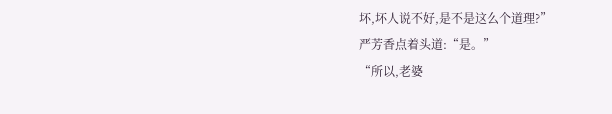坏,坏人说不好,是不是这么个道理?”
严芳香点着头道:“是。”
“所以,老婆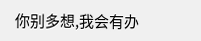你别多想,我会有办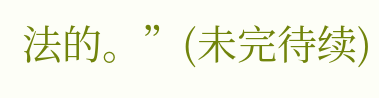法的。”(未完待续)